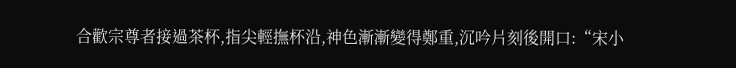合歡宗尊者接過茶杯,指尖輕撫杯沿,神色漸漸變得鄭重,沉吟片刻後開口:“宋小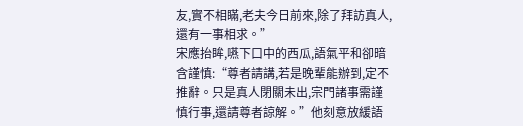友,實不相瞞,老夫今日前來,除了拜訪真人,還有一事相求。”
宋應抬眸,嚥下口中的西瓜,語氣平和卻暗含謹慎:“尊者請講,若是晚輩能辦到,定不推辭。只是真人閉關未出,宗門諸事需謹慎行事,還請尊者諒解。”他刻意放緩語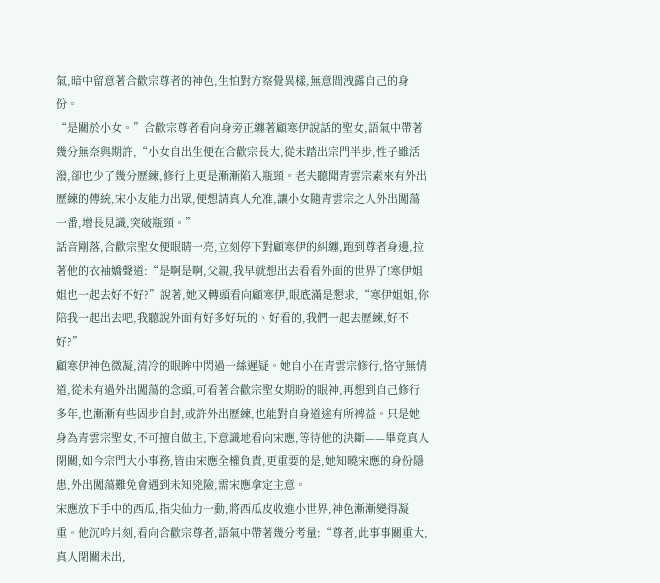氣,暗中留意著合歡宗尊者的神色,生怕對方察覺異樣,無意間洩露自己的身份。
“是關於小女。”合歡宗尊者看向身旁正纏著顧寒伊說話的聖女,語氣中帶著幾分無奈與期許,“小女自出生便在合歡宗長大,從未踏出宗門半步,性子雖活潑,卻也少了幾分歷練,修行上更是漸漸陷入瓶頸。老夫聽聞青雲宗素來有外出歷練的傳統,宋小友能力出眾,便想請真人允准,讓小女隨青雲宗之人外出闖蕩一番,增長見識,突破瓶頸。”
話音剛落,合歡宗聖女便眼睛一亮,立刻停下對顧寒伊的糾纏,跑到尊者身邊,拉著他的衣袖嬌聲道:“是啊是啊,父親,我早就想出去看看外面的世界了!寒伊姐姐也一起去好不好?”說著,她又轉頭看向顧寒伊,眼底滿是懇求,“寒伊姐姐,你陪我一起出去吧,我聽說外面有好多好玩的、好看的,我們一起去歷練,好不好?”
顧寒伊神色微凝,清冷的眼眸中閃過一絲遲疑。她自小在青雲宗修行,恪守無情道,從未有過外出闖蕩的念頭,可看著合歡宗聖女期盼的眼神,再想到自己修行多年,也漸漸有些固步自封,或許外出歷練,也能對自身道途有所裨益。只是她身為青雲宗聖女,不可擅自做主,下意識地看向宋應,等待他的決斷——畢竟真人閉關,如今宗門大小事務,皆由宋應全權負責,更重要的是,她知曉宋應的身份隱患,外出闖蕩難免會遇到未知兇險,需宋應拿定主意。
宋應放下手中的西瓜,指尖仙力一動,將西瓜皮收進小世界,神色漸漸變得凝重。他沉吟片刻,看向合歡宗尊者,語氣中帶著幾分考量:“尊者,此事事關重大,真人閉關未出,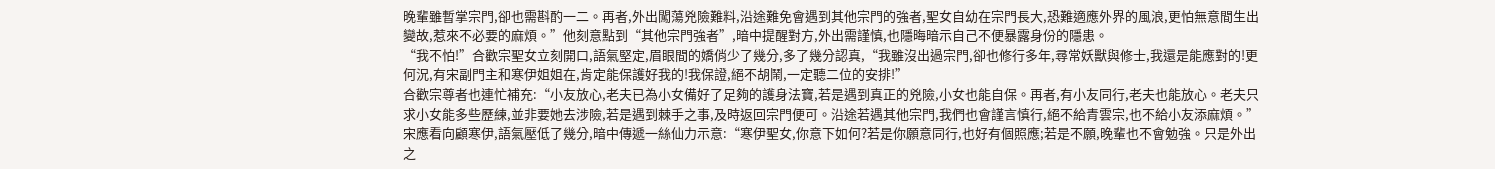晚輩雖暫掌宗門,卻也需斟酌一二。再者,外出闖蕩兇險難料,沿途難免會遇到其他宗門的強者,聖女自幼在宗門長大,恐難適應外界的風浪,更怕無意間生出變故,惹來不必要的麻煩。”他刻意點到“其他宗門強者”,暗中提醒對方,外出需謹慎,也隱晦暗示自己不便暴露身份的隱患。
“我不怕!”合歡宗聖女立刻開口,語氣堅定,眉眼間的嬌俏少了幾分,多了幾分認真,“我雖沒出過宗門,卻也修行多年,尋常妖獸與修士,我還是能應對的!更何況,有宋副門主和寒伊姐姐在,肯定能保護好我的!我保證,絕不胡鬧,一定聽二位的安排!”
合歡宗尊者也連忙補充:“小友放心,老夫已為小女備好了足夠的護身法寶,若是遇到真正的兇險,小女也能自保。再者,有小友同行,老夫也能放心。老夫只求小女能多些歷練,並非要她去涉險,若是遇到棘手之事,及時返回宗門便可。沿途若遇其他宗門,我們也會謹言慎行,絕不給青雲宗,也不給小友添麻煩。”
宋應看向顧寒伊,語氣壓低了幾分,暗中傳遞一絲仙力示意:“寒伊聖女,你意下如何?若是你願意同行,也好有個照應;若是不願,晚輩也不會勉強。只是外出之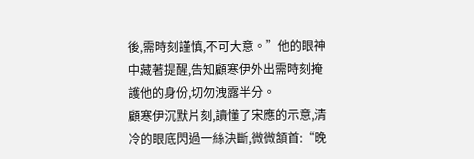後,需時刻謹慎,不可大意。”他的眼神中藏著提醒,告知顧寒伊外出需時刻掩護他的身份,切勿洩露半分。
顧寒伊沉默片刻,讀懂了宋應的示意,清冷的眼底閃過一絲決斷,微微頷首:“晚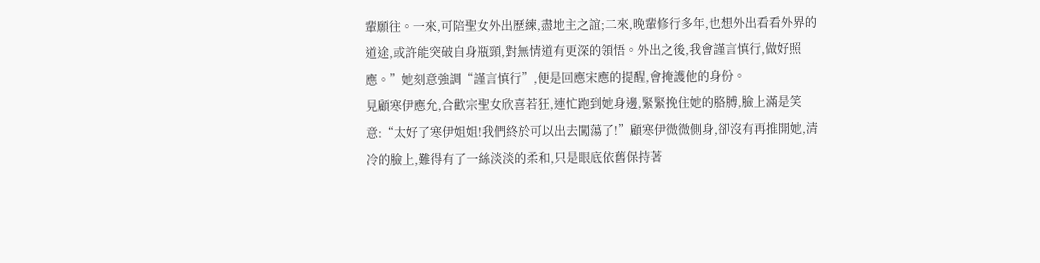輩願往。一來,可陪聖女外出歷練,盡地主之誼;二來,晚輩修行多年,也想外出看看外界的道途,或許能突破自身瓶頸,對無情道有更深的領悟。外出之後,我會謹言慎行,做好照應。”她刻意強調“謹言慎行”,便是回應宋應的提醒,會掩護他的身份。
見顧寒伊應允,合歡宗聖女欣喜若狂,連忙跑到她身邊,緊緊挽住她的胳膊,臉上滿是笑意:“太好了寒伊姐姐!我們終於可以出去闖蕩了!”顧寒伊微微側身,卻沒有再推開她,清冷的臉上,難得有了一絲淡淡的柔和,只是眼底依舊保持著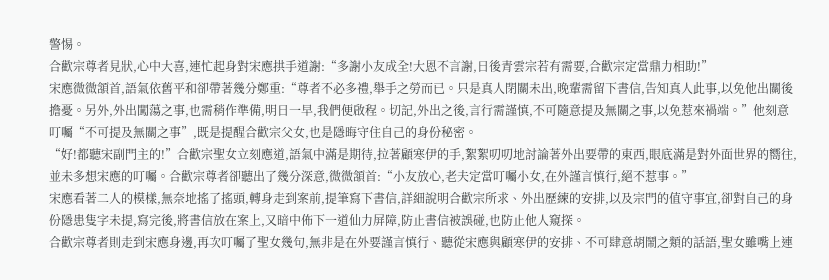警惕。
合歡宗尊者見狀,心中大喜,連忙起身對宋應拱手道謝:“多謝小友成全!大恩不言謝,日後青雲宗若有需要,合歡宗定當鼎力相助!”
宋應微微頷首,語氣依舊平和卻帶著幾分鄭重:“尊者不必多禮,舉手之勞而已。只是真人閉關未出,晚輩需留下書信,告知真人此事,以免他出關後擔憂。另外,外出闖蕩之事,也需稍作準備,明日一早,我們便啟程。切記,外出之後,言行需謹慎,不可隨意提及無關之事,以免惹來禍端。”他刻意叮囑“不可提及無關之事”,既是提醒合歡宗父女,也是隱晦守住自己的身份秘密。
“好!都聽宋副門主的!”合歡宗聖女立刻應道,語氣中滿是期待,拉著顧寒伊的手,絮絮叨叨地討論著外出要帶的東西,眼底滿是對外面世界的嚮往,並未多想宋應的叮囑。合歡宗尊者卻聽出了幾分深意,微微頷首:“小友放心,老夫定當叮囑小女,在外謹言慎行,絕不惹事。”
宋應看著二人的模樣,無奈地搖了搖頭,轉身走到案前,提筆寫下書信,詳細說明合歡宗所求、外出歷練的安排,以及宗門的值守事宜,卻對自己的身份隱患隻字未提,寫完後,將書信放在案上,又暗中佈下一道仙力屏障,防止書信被誤碰,也防止他人窺探。
合歡宗尊者則走到宋應身邊,再次叮囑了聖女幾句,無非是在外要謹言慎行、聽從宋應與顧寒伊的安排、不可肆意胡鬧之類的話語,聖女雖嘴上連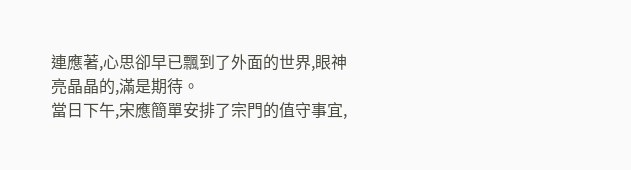連應著,心思卻早已飄到了外面的世界,眼神亮晶晶的,滿是期待。
當日下午,宋應簡單安排了宗門的值守事宜,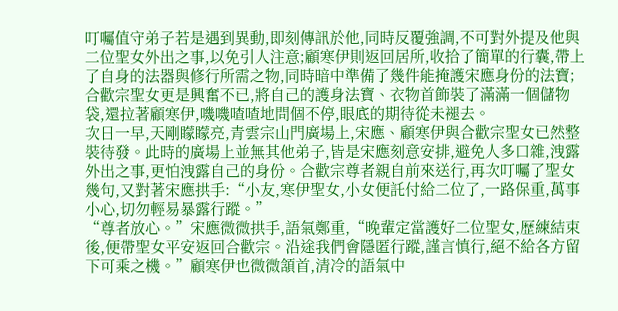叮囑值守弟子若是遇到異動,即刻傳訊於他,同時反覆強調,不可對外提及他與二位聖女外出之事,以免引人注意;顧寒伊則返回居所,收拾了簡單的行囊,帶上了自身的法器與修行所需之物,同時暗中準備了幾件能掩護宋應身份的法寶;合歡宗聖女更是興奮不已,將自己的護身法寶、衣物首飾裝了滿滿一個儲物袋,還拉著顧寒伊,嘰嘰喳喳地問個不停,眼底的期待從未褪去。
次日一早,天剛矇矇亮,青雲宗山門廣場上,宋應、顧寒伊與合歡宗聖女已然整裝待發。此時的廣場上並無其他弟子,皆是宋應刻意安排,避免人多口雜,洩露外出之事,更怕洩露自己的身份。合歡宗尊者親自前來送行,再次叮囑了聖女幾句,又對著宋應拱手:“小友,寒伊聖女,小女便託付給二位了,一路保重,萬事小心,切勿輕易暴露行蹤。”
“尊者放心。”宋應微微拱手,語氣鄭重,“晚輩定當護好二位聖女,歷練結束後,便帶聖女平安返回合歡宗。沿途我們會隱匿行蹤,謹言慎行,絕不給各方留下可乘之機。”顧寒伊也微微頷首,清冷的語氣中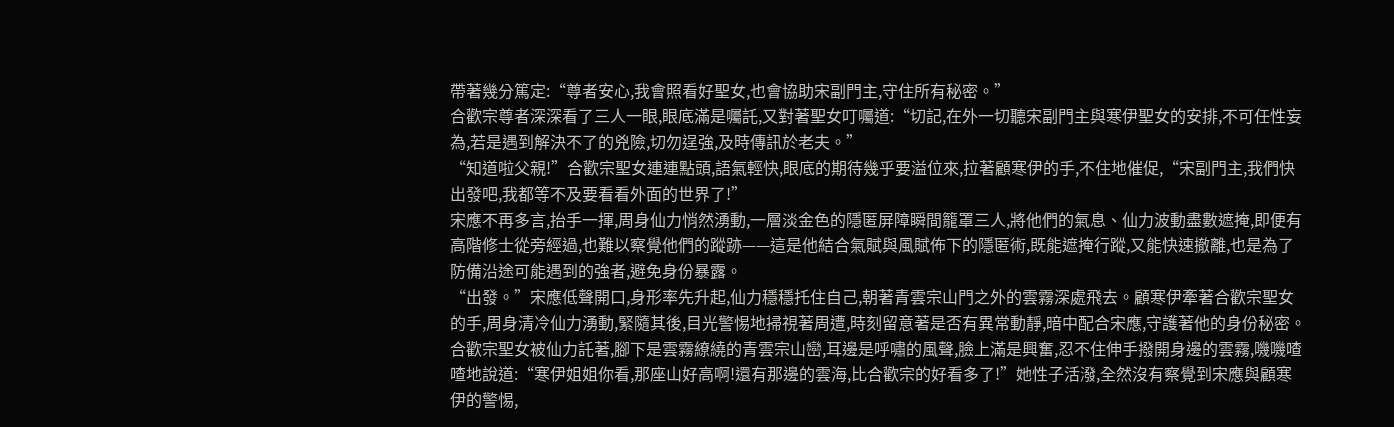帶著幾分篤定:“尊者安心,我會照看好聖女,也會協助宋副門主,守住所有秘密。”
合歡宗尊者深深看了三人一眼,眼底滿是囑託,又對著聖女叮囑道:“切記,在外一切聽宋副門主與寒伊聖女的安排,不可任性妄為,若是遇到解決不了的兇險,切勿逞強,及時傳訊於老夫。”
“知道啦父親!”合歡宗聖女連連點頭,語氣輕快,眼底的期待幾乎要溢位來,拉著顧寒伊的手,不住地催促,“宋副門主,我們快出發吧,我都等不及要看看外面的世界了!”
宋應不再多言,抬手一揮,周身仙力悄然湧動,一層淡金色的隱匿屏障瞬間籠罩三人,將他們的氣息、仙力波動盡數遮掩,即便有高階修士從旁經過,也難以察覺他們的蹤跡——這是他結合氣賦與風賦佈下的隱匿術,既能遮掩行蹤,又能快速撤離,也是為了防備沿途可能遇到的強者,避免身份暴露。
“出發。”宋應低聲開口,身形率先升起,仙力穩穩托住自己,朝著青雲宗山門之外的雲霧深處飛去。顧寒伊牽著合歡宗聖女的手,周身清冷仙力湧動,緊隨其後,目光警惕地掃視著周遭,時刻留意著是否有異常動靜,暗中配合宋應,守護著他的身份秘密。
合歡宗聖女被仙力託著,腳下是雲霧繚繞的青雲宗山巒,耳邊是呼嘯的風聲,臉上滿是興奮,忍不住伸手撥開身邊的雲霧,嘰嘰喳喳地說道:“寒伊姐姐你看,那座山好高啊!還有那邊的雲海,比合歡宗的好看多了!”她性子活潑,全然沒有察覺到宋應與顧寒伊的警惕,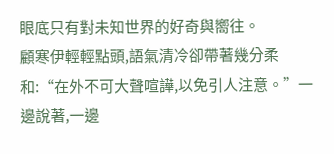眼底只有對未知世界的好奇與嚮往。
顧寒伊輕輕點頭,語氣清冷卻帶著幾分柔和:“在外不可大聲喧譁,以免引人注意。”一邊說著,一邊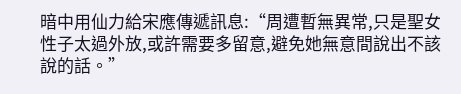暗中用仙力給宋應傳遞訊息:“周遭暫無異常,只是聖女性子太過外放,或許需要多留意,避免她無意間說出不該說的話。”